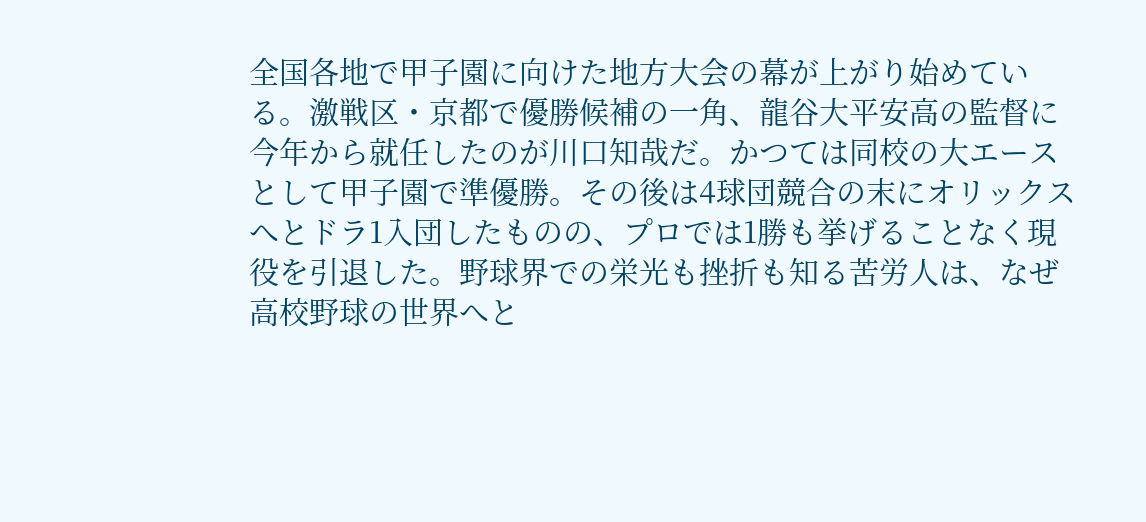全国各地で甲子園に向けた地方大会の幕が上がり始めている。激戦区・京都で優勝候補の一角、龍谷大平安高の監督に今年から就任したのが川口知哉だ。かつては同校の大エースとして甲子園で準優勝。その後は4球団競合の末にオリックスへとドラ1入団したものの、プロでは1勝も挙げることなく現役を引退した。野球界での栄光も挫折も知る苦労人は、なぜ高校野球の世界へと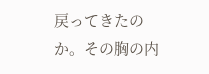戻ってきたのか。その胸の内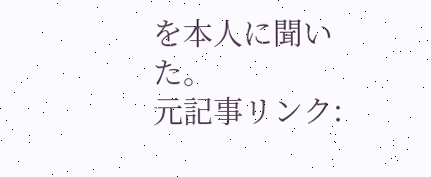を本人に聞いた。
元記事リンク: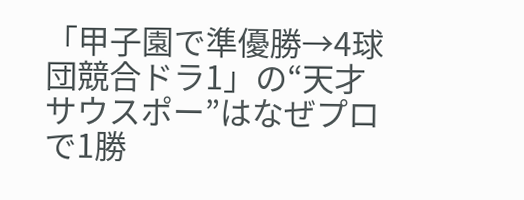「甲子園で準優勝→4球団競合ドラ1」の“天才サウスポー”はなぜプロで1勝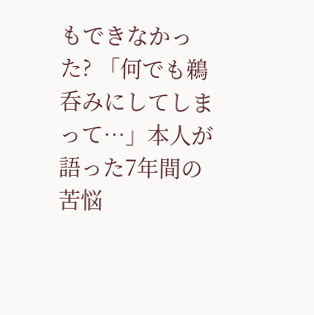もできなかった? 「何でも鵜呑みにしてしまって…」本人が語った7年間の苦悩